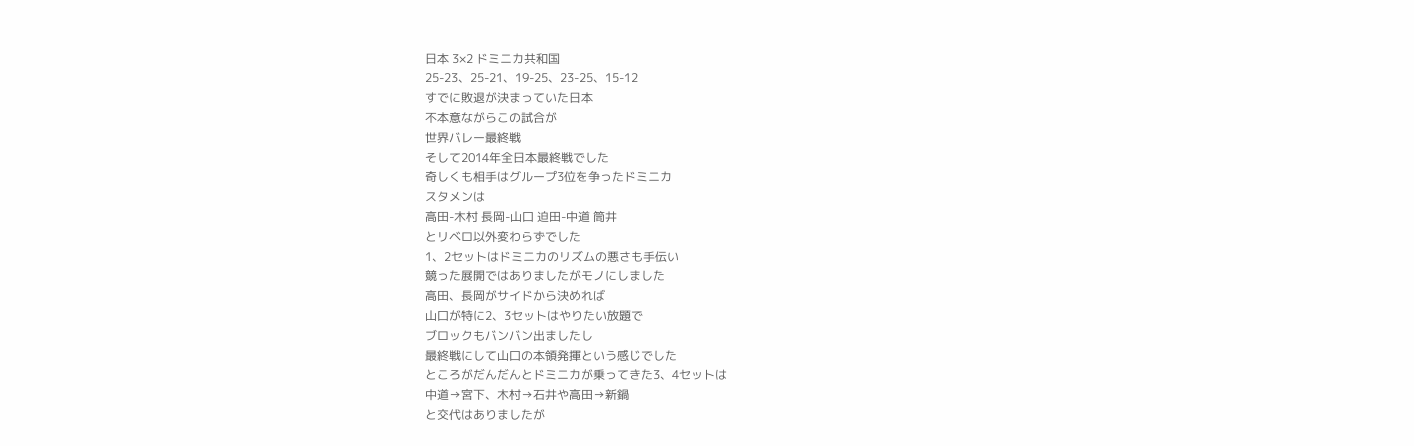日本 3×2 ドミニカ共和国
25-23、25-21、19-25、23-25、15-12
すでに敗退が決まっていた日本
不本意ながらこの試合が
世界バレー最終戦
そして2014年全日本最終戦でした
奇しくも相手はグループ3位を争ったドミニカ
スタメンは
高田-木村 長岡-山口 迫田-中道 筒井
とリベロ以外変わらずでした
1、2セットはドミニカのリズムの悪さも手伝い
競った展開ではありましたがモノにしました
高田、長岡がサイドから決めれば
山口が特に2、3セットはやりたい放題で
ブロックもバンバン出ましたし
最終戦にして山口の本領発揮という感じでした
ところがだんだんとドミニカが乗ってきた3、4セットは
中道→宮下、木村→石井や高田→新鍋
と交代はありましたが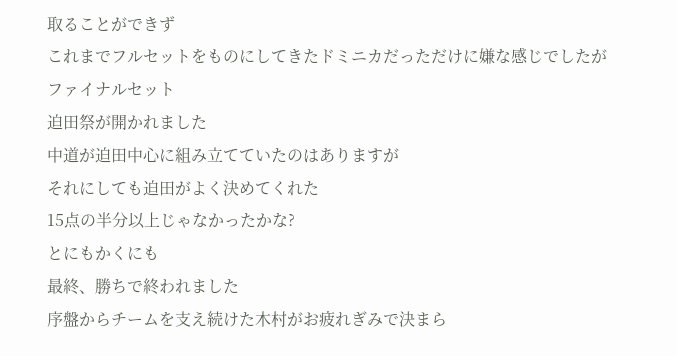取ることができず
これまでフルセットをものにしてきたドミニカだっただけに嫌な感じでしたが
ファイナルセット
迫田祭が開かれました
中道が迫田中心に組み立てていたのはありますが
それにしても迫田がよく決めてくれた
15点の半分以上じゃなかったかな?
とにもかくにも
最終、勝ちで終われました
序盤からチームを支え続けた木村がお疲れぎみで決まら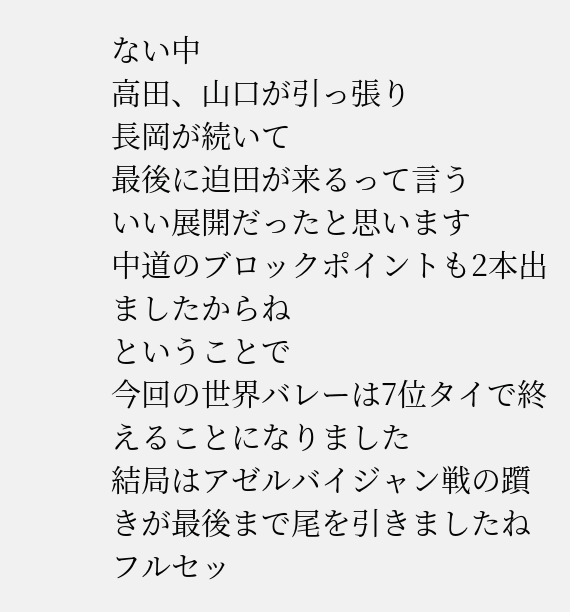ない中
高田、山口が引っ張り
長岡が続いて
最後に迫田が来るって言う
いい展開だったと思います
中道のブロックポイントも2本出ましたからね
ということで
今回の世界バレーは7位タイで終えることになりました
結局はアゼルバイジャン戦の躓きが最後まで尾を引きましたね
フルセッ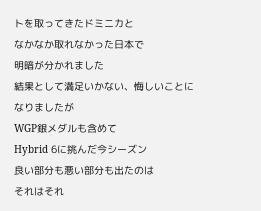トを取ってきたドミニカと
なかなか取れなかった日本で
明暗が分かれました
結果として満足いかない、悔しいことになりましたが
WGP銀メダルも含めて
Hybrid 6に挑んだ今シーズン
良い部分も悪い部分も出たのは
それはそれ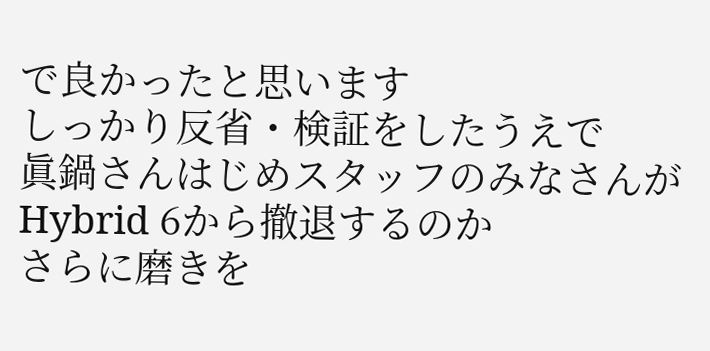で良かったと思います
しっかり反省・検証をしたうえで
眞鍋さんはじめスタッフのみなさんが
Hybrid 6から撤退するのか
さらに磨きを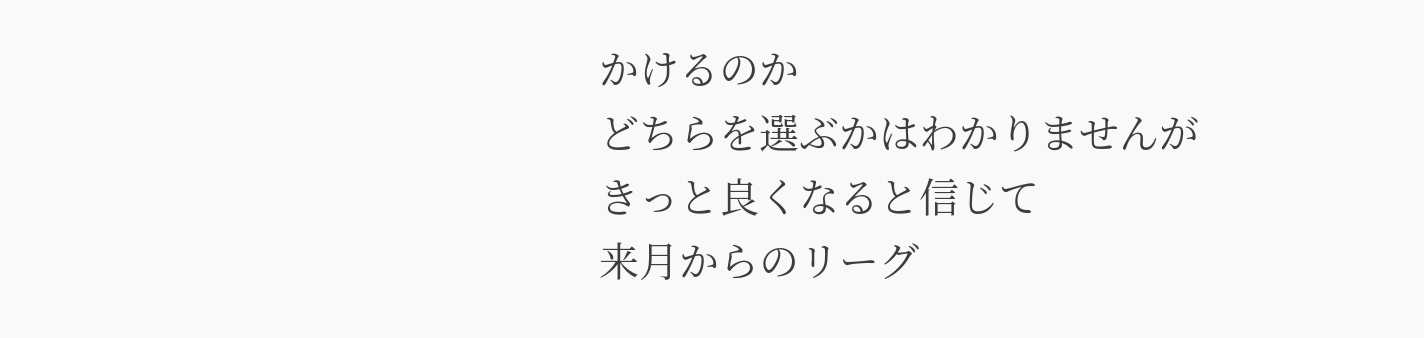かけるのか
どちらを選ぶかはわかりませんが
きっと良くなると信じて
来月からのリーグ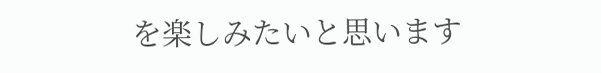を楽しみたいと思います